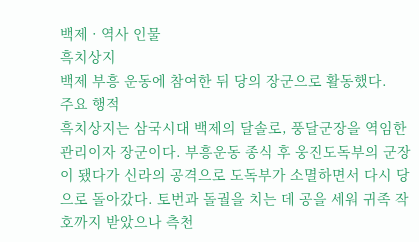백제 · 역사 인물
흑치상지
백제 부흥 운동에 참여한 뒤 당의 장군으로 활동했다.
주요 행적
흑치상지는 삼국시대 백제의 달솔로, 풍달군장을 역임한 관리이자 장군이다. 부흥운동 종식 후 웅진도독부의 군장이 됐다가 신라의 공격으로 도독부가 소멸하면서 다시 당으로 돌아갔다. 토번과 돌궐을 치는 데 공을 세워 귀족 작호까지 받았으나 측천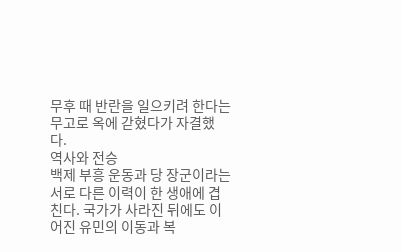무후 때 반란을 일으키려 한다는 무고로 옥에 갇혔다가 자결했다.
역사와 전승
백제 부흥 운동과 당 장군이라는 서로 다른 이력이 한 생애에 겹친다. 국가가 사라진 뒤에도 이어진 유민의 이동과 복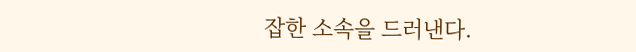잡한 소속을 드러낸다.